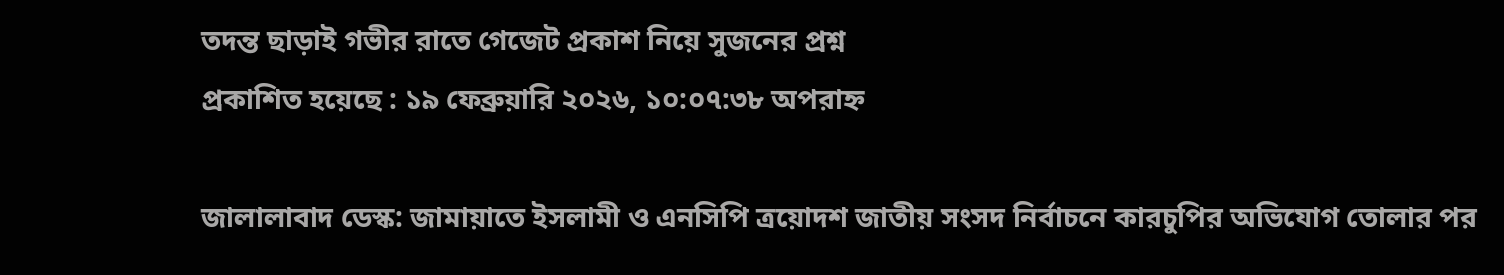তদন্ত ছাড়াই গভীর রাতে গেজেট প্রকাশ নিয়ে সুজনের প্রশ্ন
প্রকাশিত হয়েছে : ১৯ ফেব্রুয়ারি ২০২৬, ১০:০৭:৩৮ অপরাহ্ন

জালালাবাদ ডেস্ক: জামায়াতে ইসলামী ও এনসিপি ত্রয়োদশ জাতীয় সংসদ নির্বাচনে কারচুপির অভিযোগ তোলার পর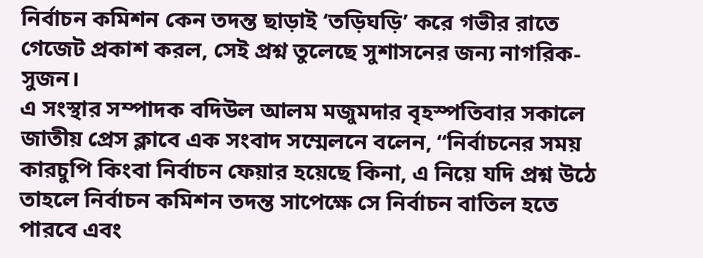নির্বাচন কমিশন কেন তদন্ত ছাড়াই ‘তড়িঘড়ি’ করে গভীর রাতে গেজেট প্রকাশ করল, সেই প্রশ্ন তুলেছে সুশাসনের জন্য নাগরিক- সুজন।
এ সংস্থার সম্পাদক বদিউল আলম মজুমদার বৃহস্পতিবার সকালে জাতীয় প্রেস ক্লাবে এক সংবাদ সম্মেলনে বলেন, “নির্বাচনের সময় কারচুপি কিংবা নির্বাচন ফেয়ার হয়েছে কিনা, এ নিয়ে যদি প্রশ্ন উঠে তাহলে নির্বাচন কমিশন তদন্ত সাপেক্ষে সে নির্বাচন বাতিল হতে পারবে এবং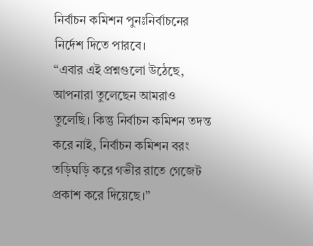নির্বাচন কমিশন পুনঃনির্বাচনের নির্দেশ দিতে পারবে।
“এবার এই প্রশ্নগুলো উঠেছে, আপনারা তুলেছেন আমরাও তুলেছি। কিন্তু নির্বাচন কমিশন তদন্ত করে নাই, নির্বাচন কমিশন বরং তড়িঘড়ি করে গভীর রাতে গেজেট প্রকাশ করে দিয়েছে।”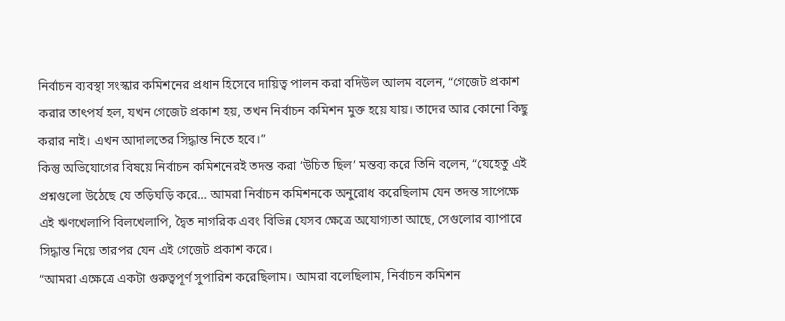নির্বাচন ব্যবস্থা সংস্কার কমিশনের প্রধান হিসেবে দায়িত্ব পালন করা বদিউল আলম বলেন, “গেজেট প্রকাশ করার তাৎপর্য হল, যখন গেজেট প্রকাশ হয়, তখন নির্বাচন কমিশন মুক্ত হয়ে যায়। তাদের আর কোনো কিছু করার নাই। এখন আদালতের সিদ্ধান্ত নিতে হবে।”
কিন্তু অভিযোগের বিষয়ে নির্বাচন কমিশনেরই তদন্ত করা ‘উচিত ছিল’ মন্তব্য করে তিনি বলেন, “যেহেতু এই প্রশ্নগুলো উঠেছে যে তড়িঘড়ি করে… আমরা নির্বাচন কমিশনকে অনুরোধ করেছিলাম যেন তদন্ত সাপেক্ষে এই ঋণখেলাপি বিলখেলাপি, দ্বৈত নাগরিক এবং বিভিন্ন যেসব ক্ষেত্রে অযোগ্যতা আছে, সেগুলোর ব্যাপারে সিদ্ধান্ত নিয়ে তারপর যেন এই গেজেট প্রকাশ করে।
“আমরা এক্ষেত্রে একটা গুরুত্বপূর্ণ সুপারিশ করেছিলাম। আমরা বলেছিলাম, নির্বাচন কমিশন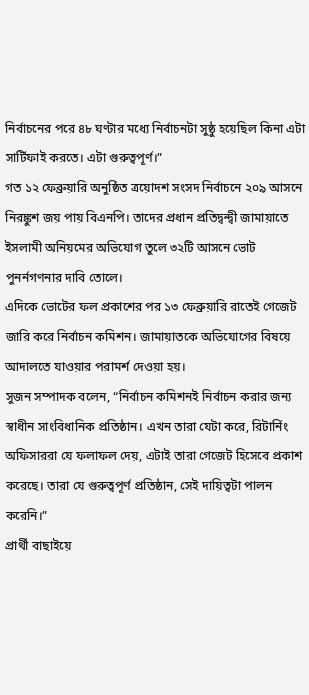নির্বাচনের পরে ৪৮ ঘণ্টার মধ্যে নির্বাচনটা সুষ্ঠু হয়েছিল কিনা এটা সার্টিফাই করতে। এটা গুরুত্বপূর্ণ।”
গত ১২ ফেব্রুয়ারি অনুষ্ঠিত ত্রয়োদশ সংসদ নির্বাচনে ২০৯ আসনে নিরঙ্কুশ জয় পায় বিএনপি। তাদের প্রধান প্রতিদ্বন্দ্বী জামায়াতে ইসলামী অনিয়মের অভিযোগ তুলে ৩২টি আসনে ভোট পুনর্নগণনার দাবি তোলে।
এদিকে ভোটের ফল প্রকাশের পর ১৩ ফেব্রুয়ারি রাতেই গেজেট জারি করে নির্বাচন কমিশন। জামায়াতকে অভিযোগের বিষয়ে আদালতে যাওয়ার পরামর্শ দেওয়া হয়।
সুজন সম্পাদক বলেন, “নির্বাচন কমিশনই নির্বাচন করার জন্য স্বাধীন সাংবিধানিক প্রতিষ্ঠান। এখন তারা যেটা করে, রিটার্নিং অফিসাররা যে ফলাফল দেয়, এটাই তারা গেজেট হিসেবে প্রকাশ করেছে। তারা যে গুরুত্বপূর্ণ প্রতিষ্ঠান, সেই দায়িত্বটা পালন করেনি।”
প্রার্থী বাছাইয়ে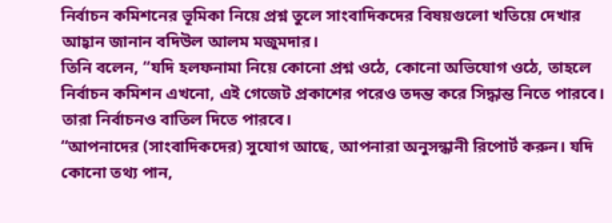নির্বাচন কমিশনের ভূমিকা নিয়ে প্রশ্ন তুলে সাংবাদিকদের বিষয়গুলো খতিয়ে দেখার আহ্বান জানান বদিউল আলম মজুমদার।
তিনি বলেন, “যদি হলফনামা নিয়ে কোনো প্রশ্ন ওঠে, কোনো অভিযোগ ওঠে, তাহলে নির্বাচন কমিশন এখনো, এই গেজেট প্রকাশের পরেও তদন্ত করে সিদ্ধান্ত নিতে পারবে। তারা নির্বাচনও বাতিল দিতে পারবে।
“আপনাদের (সাংবাদিকদের) সুযোগ আছে, আপনারা অনুসন্ধানী রিপোর্ট করুন। যদি কোনো তথ্য পান,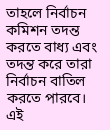তাহলে নির্বাচন কমিশন তদন্ত করতে বাধ্য এবং তদন্ত করে তারা নির্বাচন বাতিল করতে পারবে। এই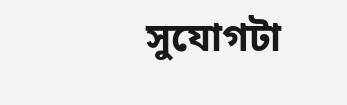সুযোগটা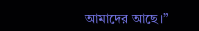আমাদের আছে।”